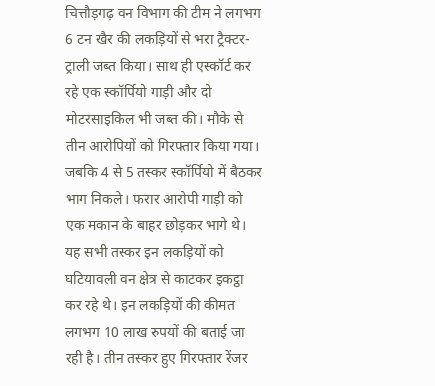चित्तौड़गढ़ वन विभाग की टीम ने लगभग 6 टन खैर की लकड़ियों से भरा ट्रैक्टर-ट्राली जब्त किया। साथ ही एस्कॉर्ट कर रहे एक स्कॉर्पियो गाड़ी और दो मोटरसाइकिल भी जब्त की। मौके से तीन आरोपियों को गिरफ्तार किया गया। जबकि 4 से 5 तस्कर स्कॉर्पियो में बैठकर भाग निकले। फरार आरोपी गाड़ी को एक मकान के बाहर छोड़कर भागे थे। यह सभी तस्कर इन लकड़ियों को घटियावली वन क्षेत्र से काटकर इकट्ठा कर रहे थे। इन लकड़ियों की कीमत लगभग 10 लाख रुपयों की बताई जा रही है। तीन तस्कर हुए गिरफ्तार रेंजर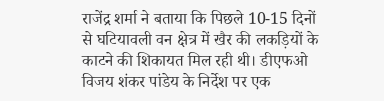राजेंद्र शर्मा ने बताया कि पिछले 10-15 दिनों से घटियावली वन क्षेत्र में खैर की लकड़ियों के काटने की शिकायत मिल रही थी। डीएफओ विजय शंकर पांडेय के निर्देश पर एक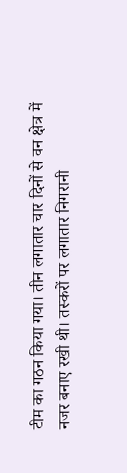टीम का गठन किया गया। तीन लगातार चार दिनों से वन क्षेत्र में नजर बनाए रखी थी। तस्करों पर लगातार निगरानी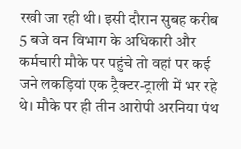रखी जा रही थी। इसी दौरान सुबह करीब 5 बजे वन विभाग के अधिकारी और कर्मचारी मौके पर पहुंचे तो वहां पर कई जने लकड़ियां एक ट्रैक्टर-ट्राली में भर रहे थे। मौके पर ही तीन आरोपी अरनिया पंथ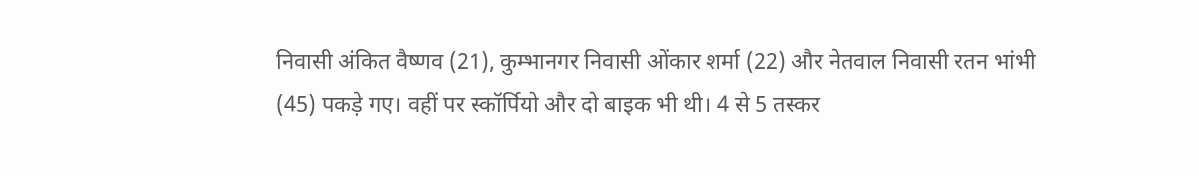निवासी अंकित वैष्णव (21), कुम्भानगर निवासी ओंकार शर्मा (22) और नेतवाल निवासी रतन भांभी (45) पकड़े गए। वहीं पर स्कॉर्पियो और दो बाइक भी थी। 4 से 5 तस्कर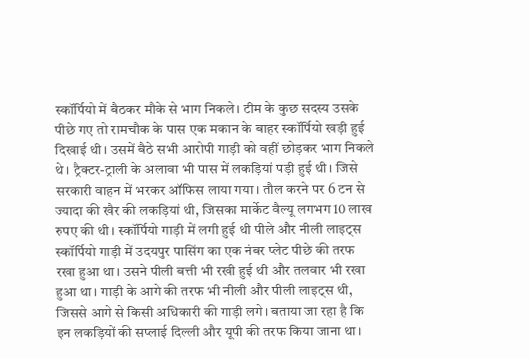स्कॉर्पियो में बैठकर मौके से भाग निकले। टीम के कुछ सदस्य उसके पीछे गए तो रामचौक के पास एक मकान के बाहर स्कॉर्पियो खड़ी हुई दिखाई थी। उसमें बैठे सभी आरोपी गाड़ी को वहीं छोड़कर भाग निकले थे। ट्रैक्टर-ट्राली के अलावा भी पास में लकड़ियां पड़ी हुई थी। जिसे सरकारी वाहन में भरकर ऑफिस लाया गया। तौल करने पर 6 टन से ज्यादा की खैर की लकड़ियां थी, जिसका मार्केट वैल्यू लगभग 10 लाख रुपए की थी। स्कॉर्पियो गाड़ी में लगी हुई थी पीले और नीली लाइट्स स्कॉर्पियो गाड़ी में उदयपुर पासिंग का एक नंबर प्लेट पीछे की तरफ रखा हुआ था। उसने पीली बत्ती भी रखी हुई थी और तलवार भी रखा हुआ था। गाड़ी के आगे की तरफ भी नीली और पीली लाइट्स थी, जिससे आगे से किसी अधिकारी की गाड़ी लगे। बताया जा रहा है कि इन लकड़ियों की सप्लाई दिल्ली और यूपी की तरफ किया जाना था।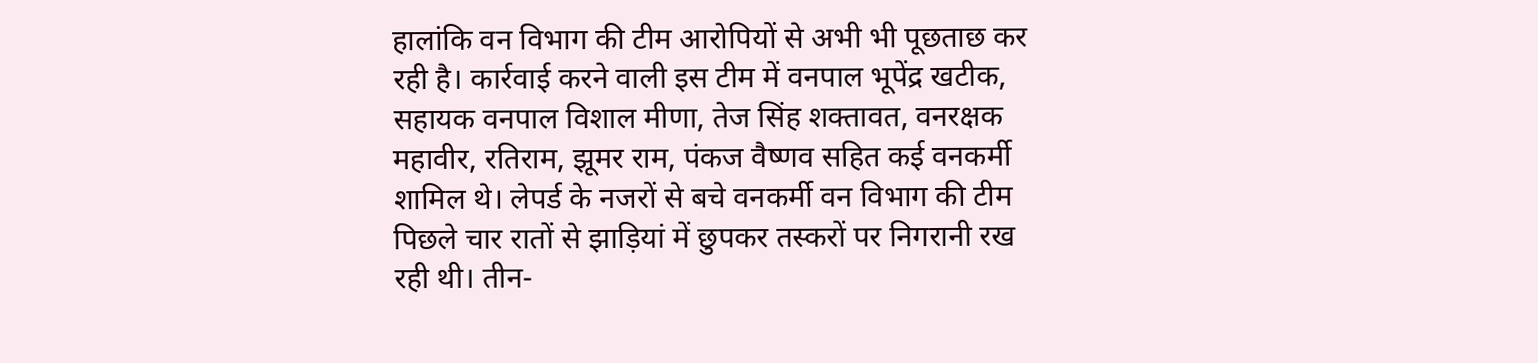हालांकि वन विभाग की टीम आरोपियों से अभी भी पूछताछ कर रही है। कार्रवाई करने वाली इस टीम में वनपाल भूपेंद्र खटीक, सहायक वनपाल विशाल मीणा, तेज सिंह शक्तावत, वनरक्षक महावीर, रतिराम, झूमर राम, पंकज वैष्णव सहित कई वनकर्मी शामिल थे। लेपर्ड के नजरों से बचे वनकर्मी वन विभाग की टीम पिछले चार रातों से झाड़ियां में छुपकर तस्करों पर निगरानी रख रही थी। तीन-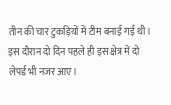तीन की चार टुकड़ियों में टीम बनाई गई थी। इस दौरान दो दिन पहले ही इस क्षेत्र में दो लेपर्ड भी नजर आए।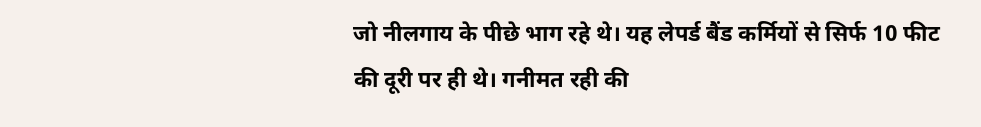जो नीलगाय के पीछे भाग रहे थे। यह लेपर्ड बैंड कर्मियों से सिर्फ 10 फीट की दूरी पर ही थे। गनीमत रही की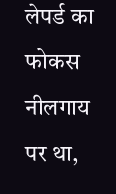लेपर्ड का फोकस नीलगाय पर था,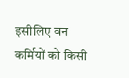इसीलिए वन कर्मियों को किसी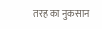तरह का नुकसान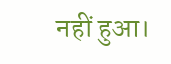नहीं हुआ।